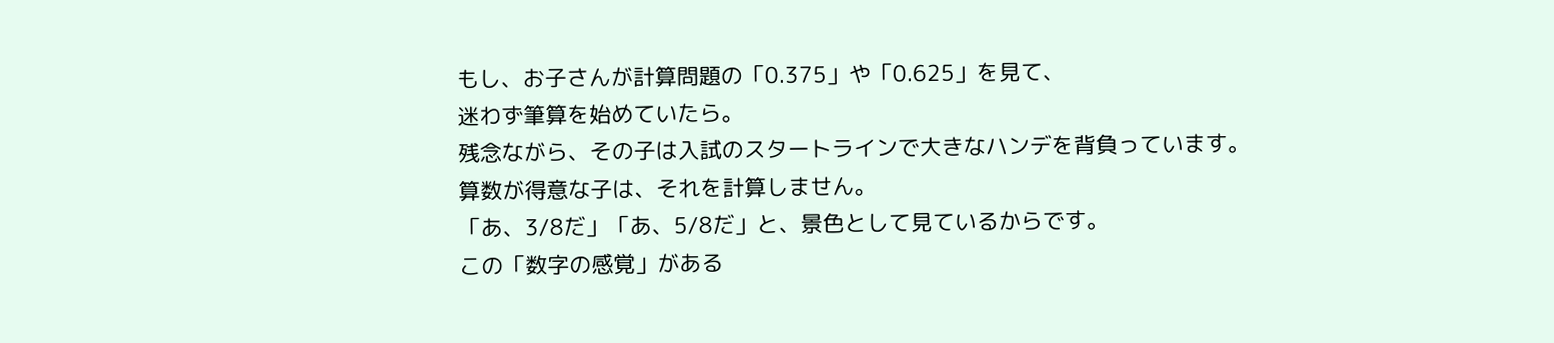もし、お子さんが計算問題の「0.375」や「0.625」を見て、
迷わず筆算を始めていたら。
残念ながら、その子は入試のスタートラインで大きなハンデを背負っています。
算数が得意な子は、それを計算しません。
「あ、3/8だ」「あ、5/8だ」と、景色として見ているからです。
この「数字の感覚」がある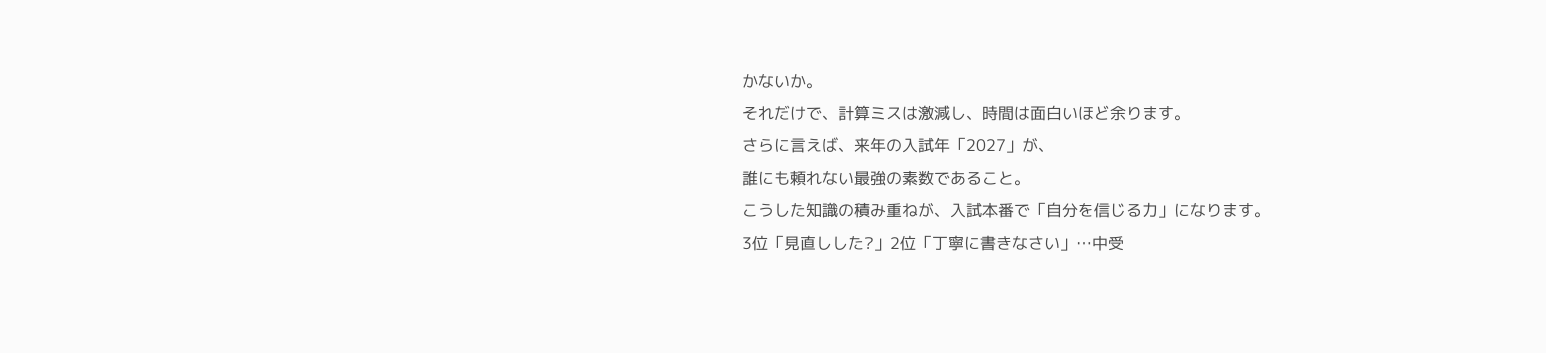かないか。
それだけで、計算ミスは激減し、時間は面白いほど余ります。
さらに言えば、来年の入試年「2027」が、
誰にも頼れない最強の素数であること。
こうした知識の積み重ねが、入試本番で「自分を信じる力」になります。
3位「見直しした?」2位「丁寧に書きなさい」…中受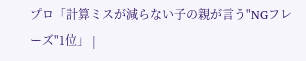プロ「計算ミスが減らない子の親が言う"NGフレーズ"1位」 |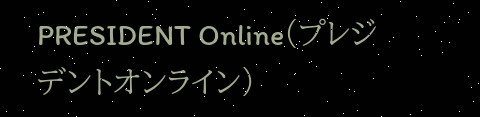PRESIDENT Online(プレジデントオンライン)